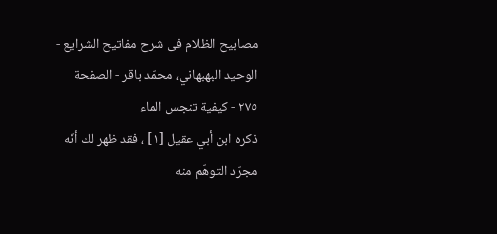مصابيح الظلام فی شرح مفاتیح الشرایع - الوحيد البهبهاني، محمّد باقر - الصفحة ٢٧٥ - كيفية تنجس الماء
ذكره ابن أبي عقيل [١] ، فقد ظهر لك أنّه مجرّد التوهّم منه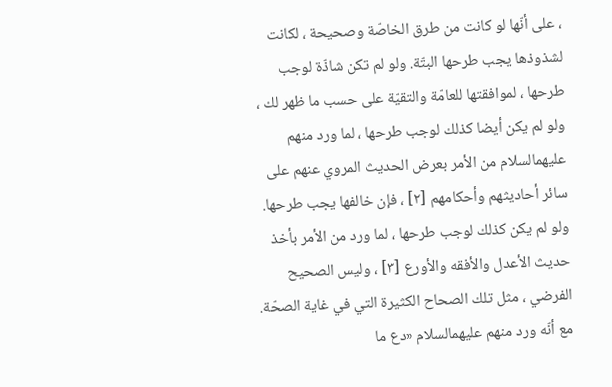، على أنّها لو كانت من طرق الخاصّة وصحيحة ، لكانت لشذوذها يجب طرحها البتّة. ولو لم تكن شاذّة لوجب طرحها ، لموافقتها للعامّة والتقيّة على حسب ما ظهر لك ، ولو لم يكن أيضا كذلك لوجب طرحها ، لما ورد منهم عليهمالسلام من الأمر بعرض الحديث المروي عنهم على سائر أحاديثهم وأحكامهم [٢] ، فإن خالفها يجب طرحها.
ولو لم يكن كذلك لوجب طرحها ، لما ورد من الأمر بأخذ حديث الأعدل والأفقه والأورع [٣] ، وليس الصحيح الفرضي ، مثل تلك الصحاح الكثيرة التي في غاية الصحّة.
مع أنّه ورد منهم عليهمالسلام «دع ما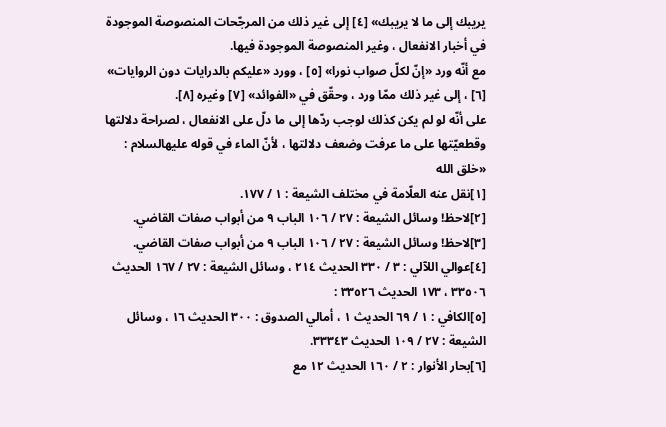يريبك إلى ما لا يريبك» [٤] إلى غير ذلك من المرجّحات المنصوصة الموجودة في أخبار الانفعال ، وغير المنصوصة الموجودة فيها.
مع أنّه ورد «إنّ لكلّ صواب نورا» [٥] ، وورد «عليكم بالدرايات دون الروايات» [٦] ، إلى غير ذلك ممّا ورد ، وحقّق في «الفوائد» [٧] وغيره [٨].
على أنّه لو لم يكن كذلك لوجب ردّها إلى ما دلّ على الانفعال ، لصراحة دلالتها وقطعيّتها على ما عرفت وضعف دلالتها ، لأنّ الماء في قوله عليهالسلام : «خلق الله
[١]نقل عنه العلّامة في مختلف الشيعة : ١ / ١٧٧.
[٢]لاحظ! وسائل الشيعة : ٢٧ / ١٠٦ الباب ٩ من أبواب صفات القاضي.
[٣]لاحظ! وسائل الشيعة : ٢٧ / ١٠٦ الباب ٩ من أبواب صفات القاضي.
[٤]عوالي اللآلي : ٣ / ٣٣٠ الحديث ٢١٤ ، وسائل الشيعة : ٢٧ / ١٦٧ الحديث ٣٣٥٠٦ ، ١٧٣ الحديث ٣٣٥٢٦ :
[٥]الكافي : ١ / ٦٩ الحديث ١ ، أمالي الصدوق : ٣٠٠ الحديث ١٦ ، وسائل الشيعة : ٢٧ / ١٠٩ الحديث ٣٣٣٤٣.
[٦]بحار الأنوار : ٢ / ١٦٠ الحديث ١٢ مع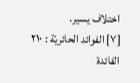اختلاف يسير.
[٧] الفوائد الحائريّة : ٢١٠ الفائدة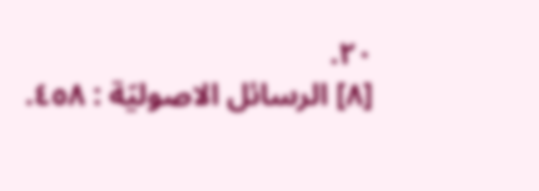٢٠.
[٨] الرسائل الاصوليّة : ٤٥٨.